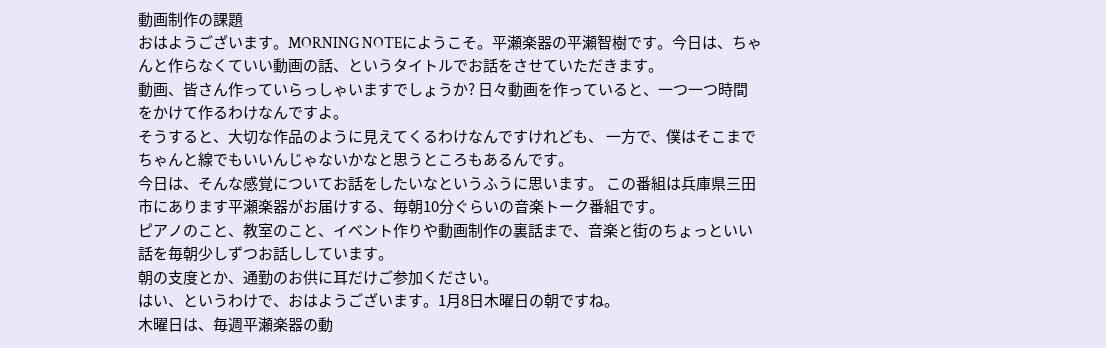動画制作の課題
おはようございます。MORNING NOTEにようこそ。平瀬楽器の平瀬智樹です。今日は、ちゃんと作らなくていい動画の話、というタイトルでお話をさせていただきます。
動画、皆さん作っていらっしゃいますでしょうか? 日々動画を作っていると、一つ一つ時間をかけて作るわけなんですよ。
そうすると、大切な作品のように見えてくるわけなんですけれども、 一方で、僕はそこまでちゃんと線でもいいんじゃないかなと思うところもあるんです。
今日は、そんな感覚についてお話をしたいなというふうに思います。 この番組は兵庫県三田市にあります平瀬楽器がお届けする、毎朝10分ぐらいの音楽トーク番組です。
ピアノのこと、教室のこと、イベント作りや動画制作の裏話まで、音楽と街のちょっといい話を毎朝少しずつお話ししています。
朝の支度とか、通勤のお供に耳だけご参加ください。
はい、というわけで、おはようございます。1月8日木曜日の朝ですね。
木曜日は、毎週平瀬楽器の動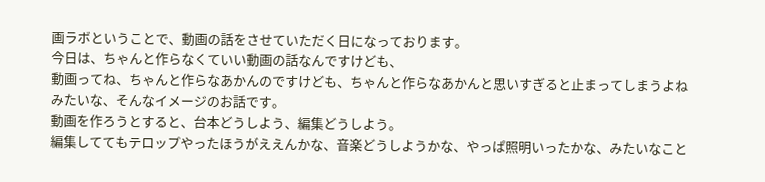画ラボということで、動画の話をさせていただく日になっております。
今日は、ちゃんと作らなくていい動画の話なんですけども、
動画ってね、ちゃんと作らなあかんのですけども、ちゃんと作らなあかんと思いすぎると止まってしまうよねみたいな、そんなイメージのお話です。
動画を作ろうとすると、台本どうしよう、編集どうしよう。
編集しててもテロップやったほうがええんかな、音楽どうしようかな、やっぱ照明いったかな、みたいなこと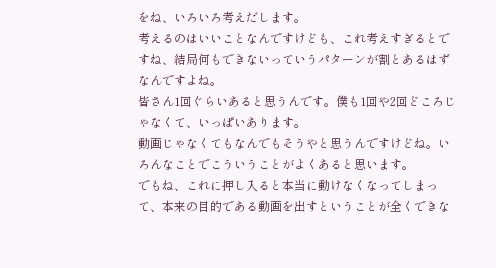をね、いろいろ考えだします。
考えるのはいいことなんですけども、これ考えすぎるとですね、結局何もできないっていうパターンが割とあるはずなんですよね。
皆さん1回ぐらいあると思うんです。僕も1回や2回どころじゃなくて、いっぱいあります。
動画じゃなくてもなんでもそうやと思うんですけどね。いろんなことでこういうことがよくあると思います。
でもね、これに押し入ると本当に動けなくなってしまって、本来の目的である動画を出すということが全くできな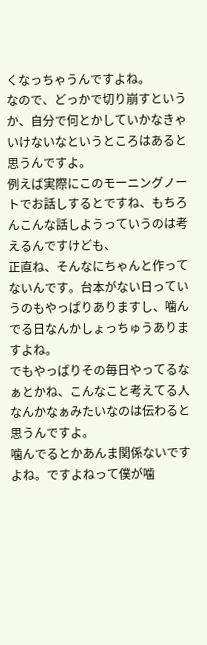くなっちゃうんですよね。
なので、どっかで切り崩すというか、自分で何とかしていかなきゃいけないなというところはあると思うんですよ。
例えば実際にこのモーニングノートでお話しするとですね、もちろんこんな話しようっていうのは考えるんですけども、
正直ね、そんなにちゃんと作ってないんです。台本がない日っていうのもやっぱりありますし、噛んでる日なんかしょっちゅうありますよね。
でもやっぱりその毎日やってるなぁとかね、こんなこと考えてる人なんかなぁみたいなのは伝わると思うんですよ。
噛んでるとかあんま関係ないですよね。ですよねって僕が噛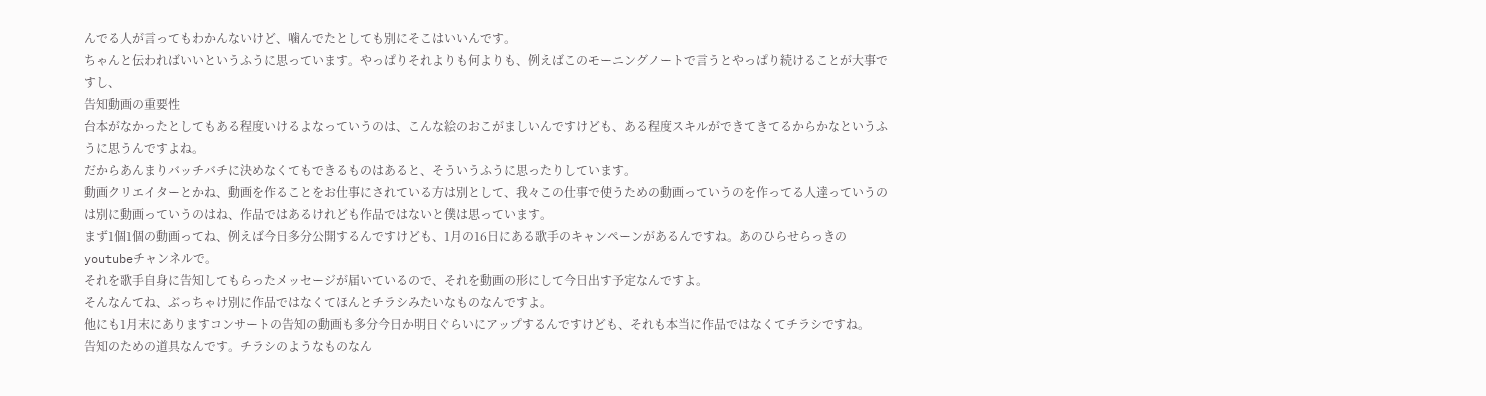んでる人が言ってもわかんないけど、噛んでたとしても別にそこはいいんです。
ちゃんと伝わればいいというふうに思っています。やっぱりそれよりも何よりも、例えばこのモーニングノートで言うとやっぱり続けることが大事ですし、
告知動画の重要性
台本がなかったとしてもある程度いけるよなっていうのは、こんな絵のおこがましいんですけども、ある程度スキルができてきてるからかなというふうに思うんですよね。
だからあんまりバッチバチに決めなくてもできるものはあると、そういうふうに思ったりしています。
動画クリエイターとかね、動画を作ることをお仕事にされている方は別として、我々この仕事で使うための動画っていうのを作ってる人達っていうのは別に動画っていうのはね、作品ではあるけれども作品ではないと僕は思っています。
まず1個1個の動画ってね、例えば今日多分公開するんですけども、1月の16日にある歌手のキャンペーンがあるんですね。あのひらせらっきのyoutubeチャンネルで。
それを歌手自身に告知してもらったメッセージが届いているので、それを動画の形にして今日出す予定なんですよ。
そんなんてね、ぶっちゃけ別に作品ではなくてほんとチラシみたいなものなんですよ。
他にも1月末にありますコンサートの告知の動画も多分今日か明日ぐらいにアップするんですけども、それも本当に作品ではなくてチラシですね。
告知のための道具なんです。チラシのようなものなん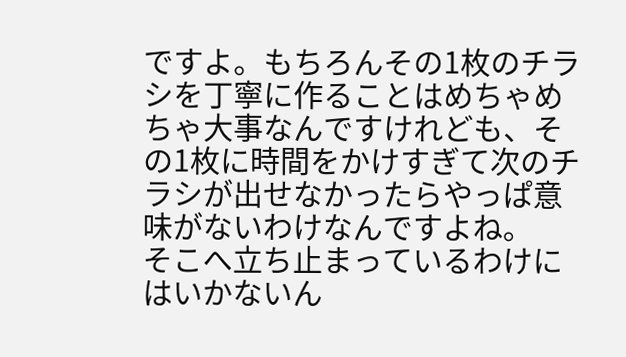ですよ。もちろんその1枚のチラシを丁寧に作ることはめちゃめちゃ大事なんですけれども、その1枚に時間をかけすぎて次のチラシが出せなかったらやっぱ意味がないわけなんですよね。
そこへ立ち止まっているわけにはいかないん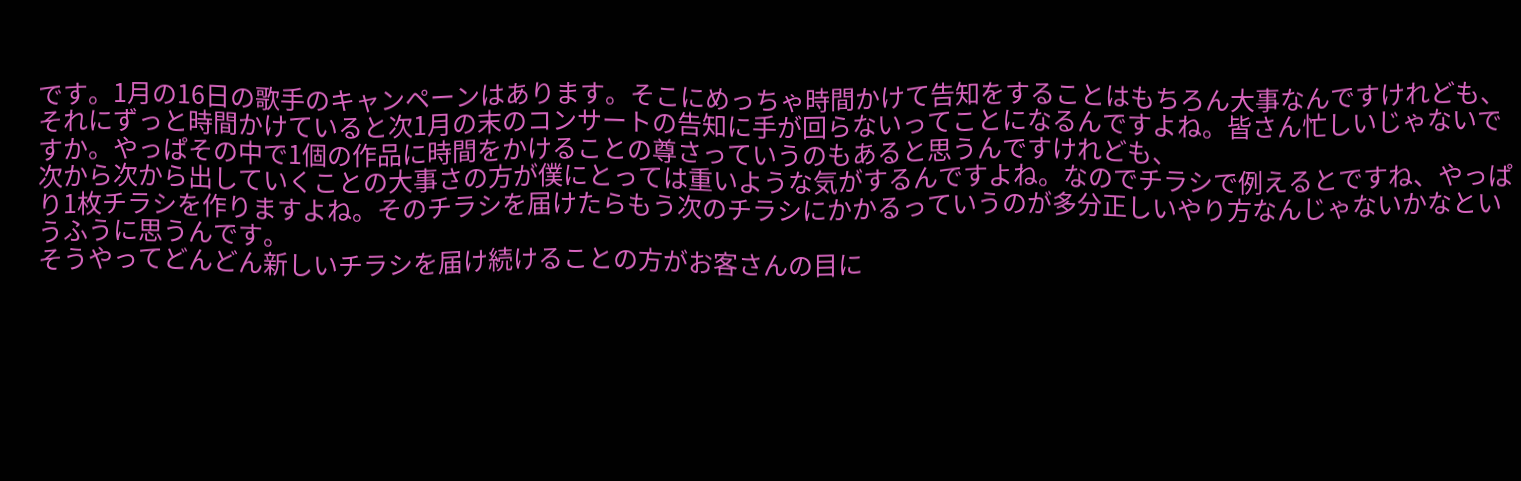です。1月の16日の歌手のキャンペーンはあります。そこにめっちゃ時間かけて告知をすることはもちろん大事なんですけれども、
それにずっと時間かけていると次1月の末のコンサートの告知に手が回らないってことになるんですよね。皆さん忙しいじゃないですか。やっぱその中で1個の作品に時間をかけることの尊さっていうのもあると思うんですけれども、
次から次から出していくことの大事さの方が僕にとっては重いような気がするんですよね。なのでチラシで例えるとですね、やっぱり1枚チラシを作りますよね。そのチラシを届けたらもう次のチラシにかかるっていうのが多分正しいやり方なんじゃないかなというふうに思うんです。
そうやってどんどん新しいチラシを届け続けることの方がお客さんの目に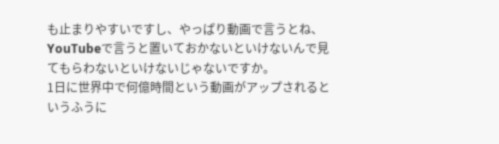も止まりやすいですし、やっぱり動画で言うとね、YouTubeで言うと置いておかないといけないんで見てもらわないといけないじゃないですか。
1日に世界中で何億時間という動画がアップされるというふうに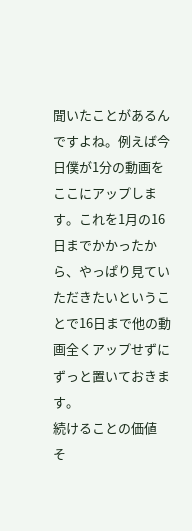聞いたことがあるんですよね。例えば今日僕が1分の動画をここにアップします。これを1月の16日までかかったから、やっぱり見ていただきたいということで16日まで他の動画全くアップせずにずっと置いておきます。
続けることの価値
そ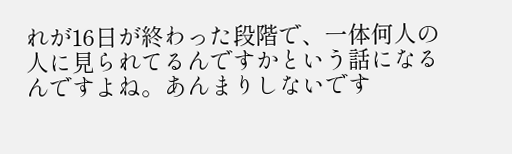れが16日が終わった段階で、一体何人の人に見られてるんですかという話になるんですよね。あんまりしないです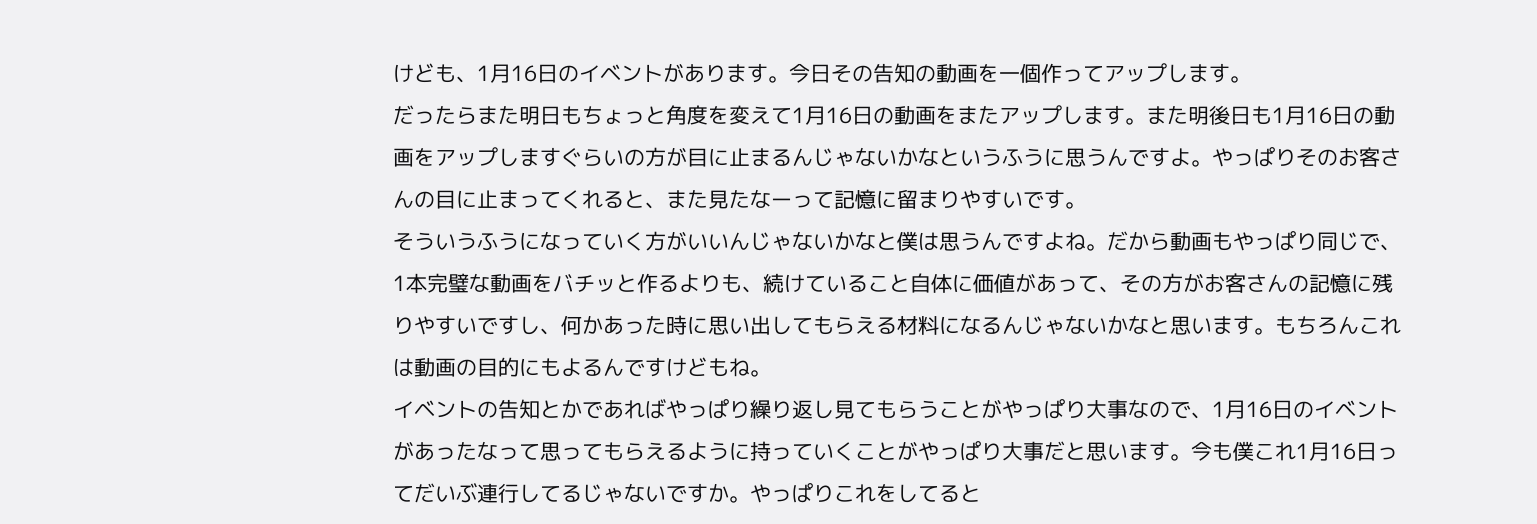けども、1月16日のイベントがあります。今日その告知の動画を一個作ってアップします。
だったらまた明日もちょっと角度を変えて1月16日の動画をまたアップします。また明後日も1月16日の動画をアップしますぐらいの方が目に止まるんじゃないかなというふうに思うんですよ。やっぱりそのお客さんの目に止まってくれると、また見たなーって記憶に留まりやすいです。
そういうふうになっていく方がいいんじゃないかなと僕は思うんですよね。だから動画もやっぱり同じで、1本完璧な動画をバチッと作るよりも、続けていること自体に価値があって、その方がお客さんの記憶に残りやすいですし、何かあった時に思い出してもらえる材料になるんじゃないかなと思います。もちろんこれは動画の目的にもよるんですけどもね。
イベントの告知とかであればやっぱり繰り返し見てもらうことがやっぱり大事なので、1月16日のイベントがあったなって思ってもらえるように持っていくことがやっぱり大事だと思います。今も僕これ1月16日ってだいぶ連行してるじゃないですか。やっぱりこれをしてると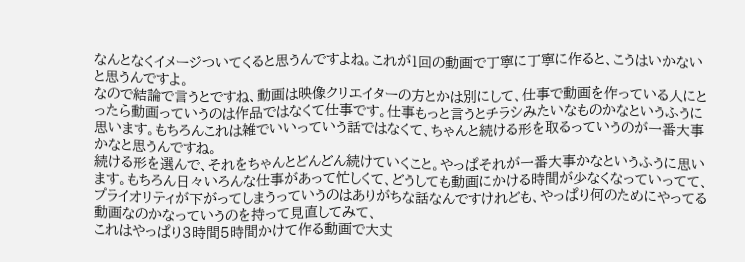なんとなくイメージついてくると思うんですよね。これが1回の動画で丁寧に丁寧に作ると、こうはいかないと思うんですよ。
なので結論で言うとですね、動画は映像クリエイターの方とかは別にして、仕事で動画を作っている人にとったら動画っていうのは作品ではなくて仕事です。仕事もっと言うとチラシみたいなものかなというふうに思います。もちろんこれは雑でいいっていう話ではなくて、ちゃんと続ける形を取るっていうのが一番大事かなと思うんですね。
続ける形を選んで、それをちゃんとどんどん続けていくこと。やっぱそれが一番大事かなというふうに思います。もちろん日々いろんな仕事があって忙しくて、どうしても動画にかける時間が少なくなっていってて、プライオリティが下がってしまうっていうのはありがちな話なんですけれども、やっぱり何のためにやってる動画なのかなっていうのを持って見直してみて、
これはやっぱり3時間5時間かけて作る動画で大丈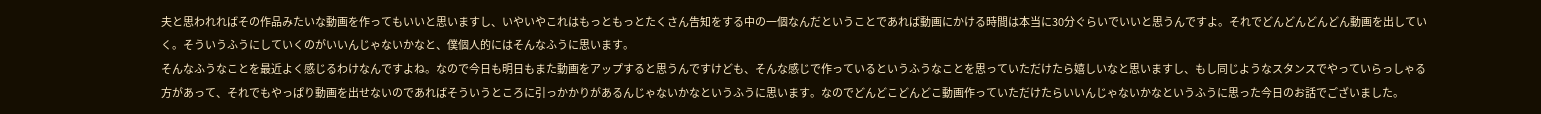夫と思われればその作品みたいな動画を作ってもいいと思いますし、いやいやこれはもっともっとたくさん告知をする中の一個なんだということであれば動画にかける時間は本当に30分ぐらいでいいと思うんですよ。それでどんどんどんどん動画を出していく。そういうふうにしていくのがいいんじゃないかなと、僕個人的にはそんなふうに思います。
そんなふうなことを最近よく感じるわけなんですよね。なので今日も明日もまた動画をアップすると思うんですけども、そんな感じで作っているというふうなことを思っていただけたら嬉しいなと思いますし、もし同じようなスタンスでやっていらっしゃる方があって、それでもやっぱり動画を出せないのであればそういうところに引っかかりがあるんじゃないかなというふうに思います。なのでどんどこどんどこ動画作っていただけたらいいんじゃないかなというふうに思った今日のお話でございました。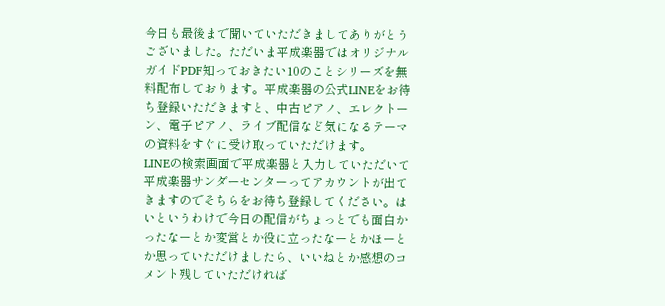今日も最後まで聞いていただきましてありがとうございました。ただいま平成楽器ではオリジナルガイドPDF知っておきたい10のことシリーズを無料配布しております。平成楽器の公式LINEをお待ち登録いただきますと、中古ピアノ、エレクトーン、電子ピアノ、ライブ配信など気になるテーマの資料をすぐに受け取っていただけます。
LINEの検索画面で平成楽器と入力していただいて平成楽器サンダーセンターってアカウントが出てきますのでそちらをお待ち登録してください。はいというわけで今日の配信がちょっとでも面白かったなーとか変営とか役に立ったなーとかほーとか思っていただけましたら、いいねとか感想のコメント残していただければ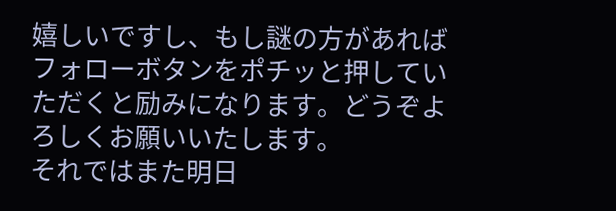嬉しいですし、もし謎の方があればフォローボタンをポチッと押していただくと励みになります。どうぞよろしくお願いいたします。
それではまた明日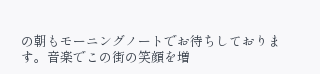の朝もモーニングノートでお待ちしております。音楽でこの街の笑顔を増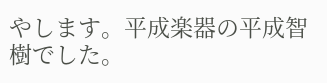やします。平成楽器の平成智樹でした。